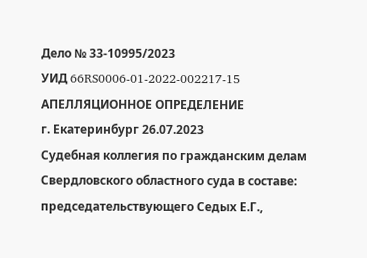Дело № 33-10995/2023
УИД 66RS0006-01-2022-002217-15
АПЕЛЛЯЦИОННОЕ ОПРЕДЕЛЕНИЕ
г. Екатеринбург 26.07.2023
Судебная коллегия по гражданским делам Свердловского областного суда в составе:
председательствующего Седых Е.Г.,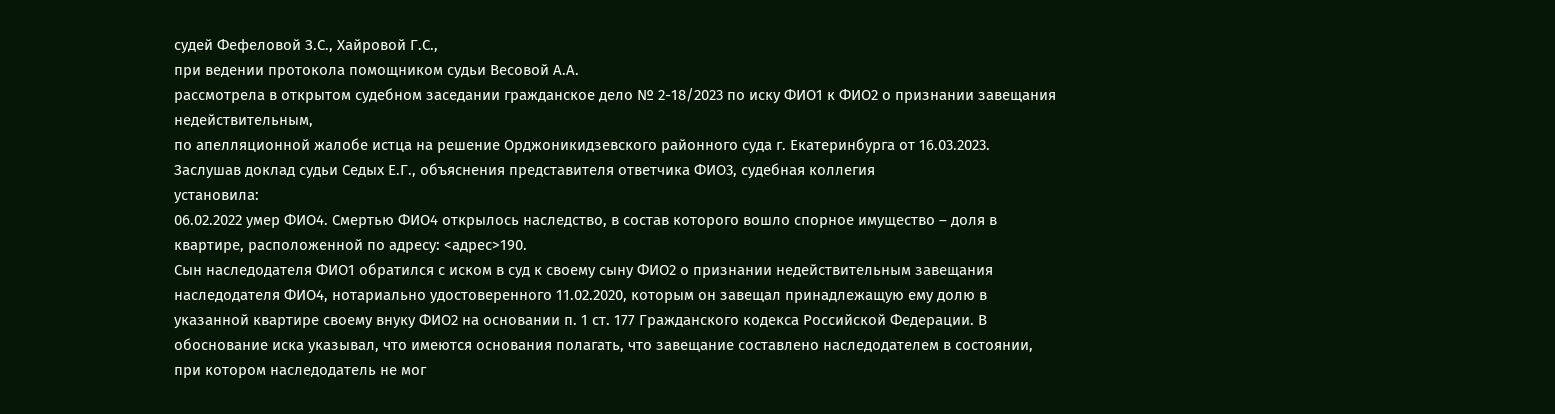судей Фефеловой З.С., Хайровой Г.С.,
при ведении протокола помощником судьи Весовой А.А.
рассмотрела в открытом судебном заседании гражданское дело № 2-18/2023 по иску ФИО1 к ФИО2 о признании завещания недействительным,
по апелляционной жалобе истца на решение Орджоникидзевского районного суда г. Екатеринбурга от 16.03.2023.
Заслушав доклад судьи Седых Е.Г., объяснения представителя ответчика ФИО3, судебная коллегия
установила:
06.02.2022 умер ФИО4. Смертью ФИО4 открылось наследство, в состав которого вошло спорное имущество – доля в квартире, расположенной по адресу: <адрес>190.
Сын наследодателя ФИО1 обратился с иском в суд к своему сыну ФИО2 о признании недействительным завещания наследодателя ФИО4, нотариально удостоверенного 11.02.2020, которым он завещал принадлежащую ему долю в указанной квартире своему внуку ФИО2 на основании п. 1 ст. 177 Гражданского кодекса Российской Федерации. В обоснование иска указывал, что имеются основания полагать, что завещание составлено наследодателем в состоянии, при котором наследодатель не мог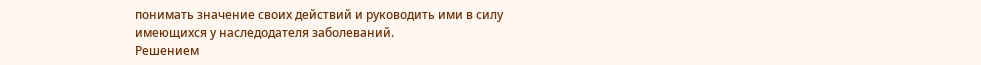понимать значение своих действий и руководить ими в силу имеющихся у наследодателя заболеваний.
Решением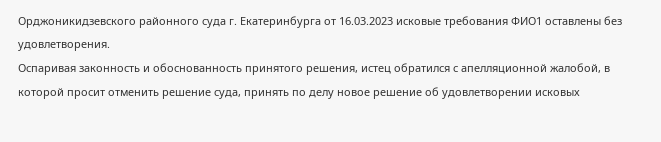Орджоникидзевского районного суда г. Екатеринбурга от 16.03.2023 исковые требования ФИО1 оставлены без удовлетворения.
Оспаривая законность и обоснованность принятого решения, истец обратился с апелляционной жалобой, в которой просит отменить решение суда, принять по делу новое решение об удовлетворении исковых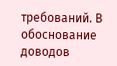требований. В обоснование доводов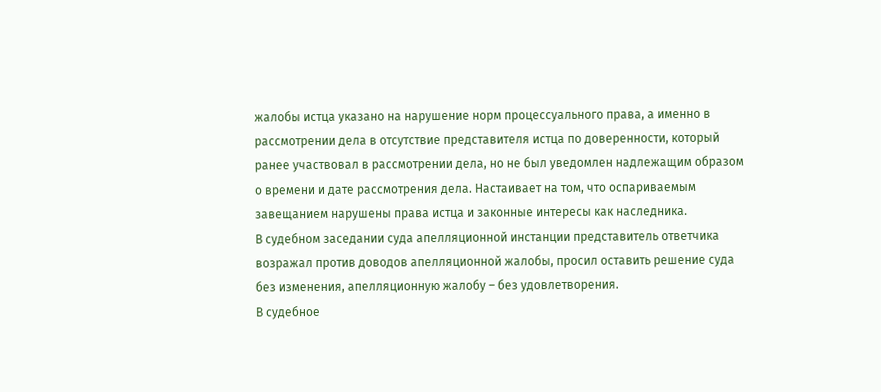жалобы истца указано на нарушение норм процессуального права, а именно в рассмотрении дела в отсутствие представителя истца по доверенности, который ранее участвовал в рассмотрении дела, но не был уведомлен надлежащим образом о времени и дате рассмотрения дела. Настаивает на том, что оспариваемым завещанием нарушены права истца и законные интересы как наследника.
В судебном заседании суда апелляционной инстанции представитель ответчика возражал против доводов апелляционной жалобы, просил оставить решение суда без изменения, апелляционную жалобу – без удовлетворения.
В судебное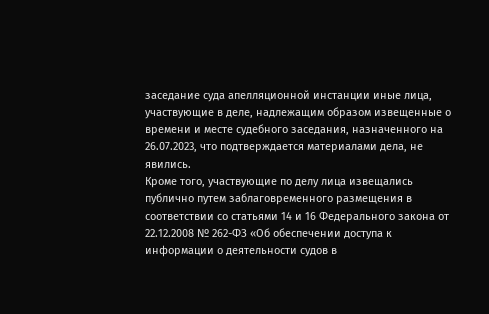заседание суда апелляционной инстанции иные лица, участвующие в деле, надлежащим образом извещенные о времени и месте судебного заседания, назначенного на 26.07.2023, что подтверждается материалами дела, не явились.
Кроме того, участвующие по делу лица извещались публично путем заблаговременного размещения в соответствии со статьями 14 и 16 Федерального закона от 22.12.2008 № 262-ФЗ «Об обеспечении доступа к информации о деятельности судов в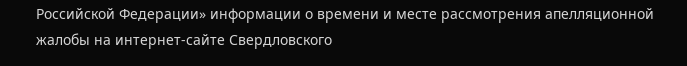Российской Федерации» информации о времени и месте рассмотрения апелляционной жалобы на интернет-сайте Свердловского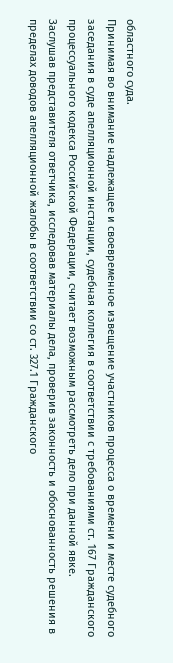областного суда.
Принимая во внимание надлежащее и своевременное извещение участников процесса о времени и месте судебного заседания в суде апелляционной инстанции, судебная коллегия в соответствии с требованиями ст. 167 Гражданского процессуального кодекса Российской Федерации, считает возможным рассмотреть дело при данной явке.
Заслушав представителя ответчика, исследовав материалы дела, проверив законность и обоснованность решения в пределах доводов апелляционной жалобы в соответствии со ст. 327.1 Гражданского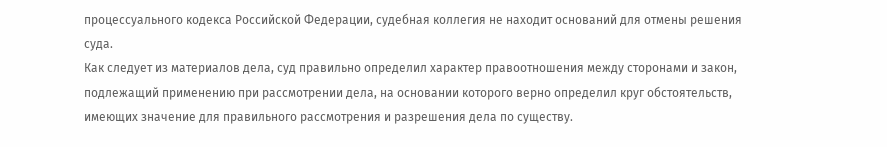процессуального кодекса Российской Федерации, судебная коллегия не находит оснований для отмены решения суда.
Как следует из материалов дела, суд правильно определил характер правоотношения между сторонами и закон, подлежащий применению при рассмотрении дела, на основании которого верно определил круг обстоятельств, имеющих значение для правильного рассмотрения и разрешения дела по существу.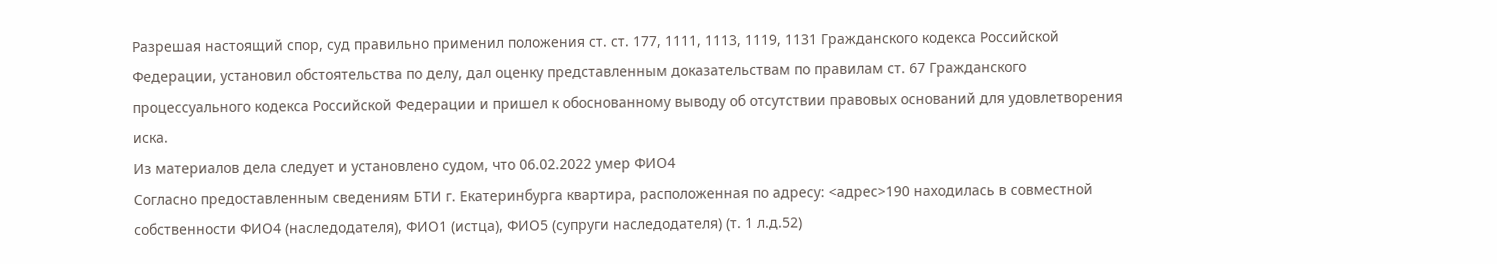Разрешая настоящий спор, суд правильно применил положения ст. ст. 177, 1111, 1113, 1119, 1131 Гражданского кодекса Российской Федерации, установил обстоятельства по делу, дал оценку представленным доказательствам по правилам ст. 67 Гражданского процессуального кодекса Российской Федерации и пришел к обоснованному выводу об отсутствии правовых оснований для удовлетворения иска.
Из материалов дела следует и установлено судом, что 06.02.2022 умер ФИО4
Согласно предоставленным сведениям БТИ г. Екатеринбурга квартира, расположенная по адресу: <адрес>190 находилась в совместной собственности ФИО4 (наследодателя), ФИО1 (истца), ФИО5 (супруги наследодателя) (т. 1 л.д.52)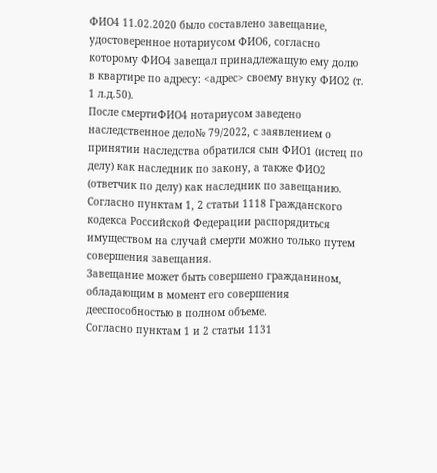ФИО4 11.02.2020 было составлено завещание, удостоверенное нотариусом ФИО6, согласно которому ФИО4 завещал принадлежащую ему долю в квартире по адресу: <адрес> своему внуку ФИО2 (т. 1 л.д.50).
После смертиФИО4 нотариусом заведено наследственное дело№ 79/2022, с заявлением о принятии наследства обратился сын ФИО1 (истец по делу) как наследник по закону, а также ФИО2 (ответчик по делу) как наследник по завещанию.
Согласно пунктам 1, 2 статьи 1118 Гражданского кодекса Российской Федерации распорядиться имуществом на случай смерти можно только путем совершения завещания.
Завещание может быть совершено гражданином, обладающим в момент его совершения дееспособностью в полном объеме.
Согласно пунктам 1 и 2 статьи 1131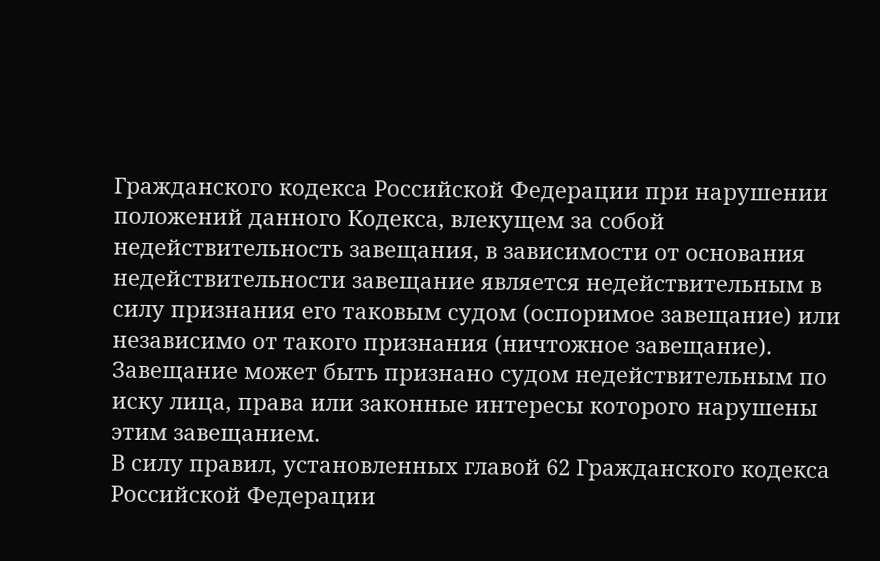Гражданского кодекса Российской Федерации при нарушении положений данного Кодекса, влекущем за собой недействительность завещания, в зависимости от основания недействительности завещание является недействительным в силу признания его таковым судом (оспоримое завещание) или независимо от такого признания (ничтожное завещание). Завещание может быть признано судом недействительным по иску лица, права или законные интересы которого нарушены этим завещанием.
В силу правил, установленных главой 62 Гражданского кодекса Российской Федерации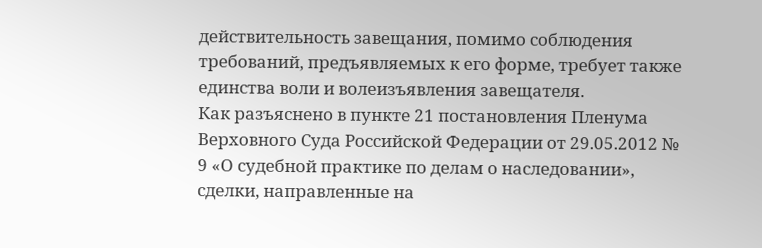действительность завещания, помимо соблюдения требований, предъявляемых к его форме, требует также единства воли и волеизъявления завещателя.
Как разъяснено в пункте 21 постановления Пленума Верховного Суда Российской Федерации от 29.05.2012 № 9 «О судебной практике по делам о наследовании», сделки, направленные на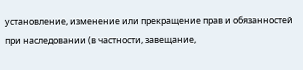установление, изменение или прекращение прав и обязанностей при наследовании (в частности, завещание,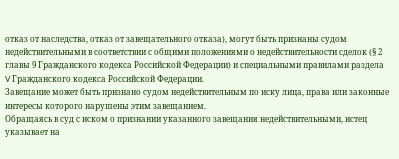отказ от наследства, отказ от завещательного отказа), могут быть признаны судом недействительными в соответствии с общими положениями о недействительности сделок (§ 2 главы 9 Гражданского кодекса Российской Федерации) и специальными правилами раздела V Гражданского кодекса Российской Федерации.
Завещание может быть признано судом недействительным по иску лица, права или законные интересы которого нарушены этим завещанием.
Обращаясь в суд с иском о признании указанного завещания недействительными, истец указывает на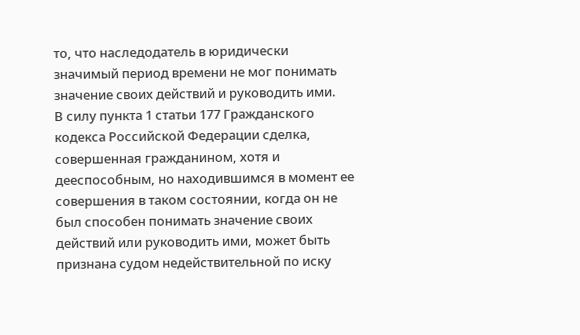то, что наследодатель в юридически значимый период времени не мог понимать значение своих действий и руководить ими.
В силу пункта 1 статьи 177 Гражданского кодекса Российской Федерации сделка, совершенная гражданином, хотя и дееспособным, но находившимся в момент ее совершения в таком состоянии, когда он не был способен понимать значение своих действий или руководить ими, может быть признана судом недействительной по иску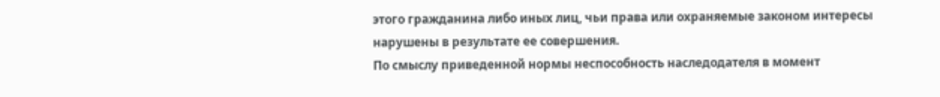этого гражданина либо иных лиц, чьи права или охраняемые законом интересы нарушены в результате ее совершения.
По смыслу приведенной нормы неспособность наследодателя в момент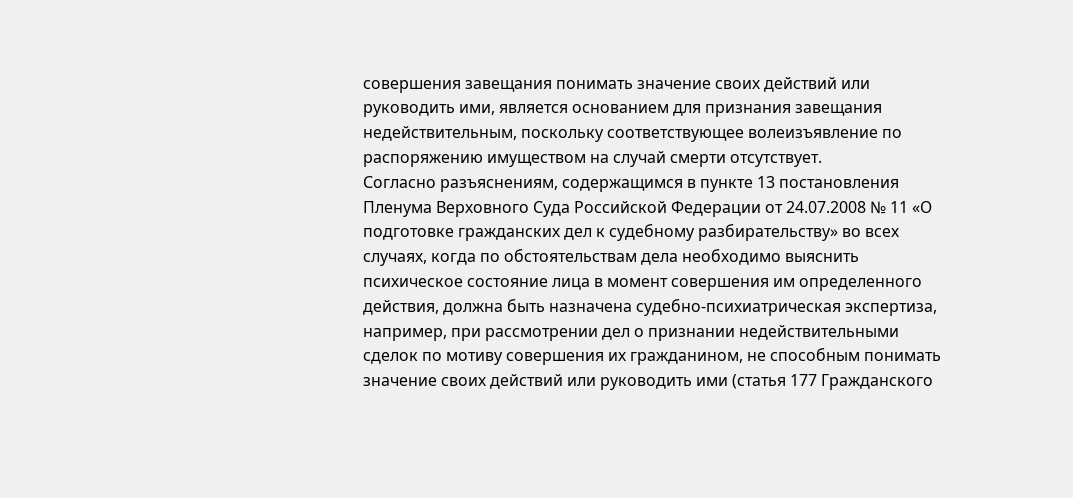совершения завещания понимать значение своих действий или руководить ими, является основанием для признания завещания недействительным, поскольку соответствующее волеизъявление по распоряжению имуществом на случай смерти отсутствует.
Согласно разъяснениям, содержащимся в пункте 13 постановления Пленума Верховного Суда Российской Федерации от 24.07.2008 № 11 «О подготовке гражданских дел к судебному разбирательству» во всех случаях, когда по обстоятельствам дела необходимо выяснить психическое состояние лица в момент совершения им определенного действия, должна быть назначена судебно-психиатрическая экспертиза, например, при рассмотрении дел о признании недействительными сделок по мотиву совершения их гражданином, не способным понимать значение своих действий или руководить ими (статья 177 Гражданского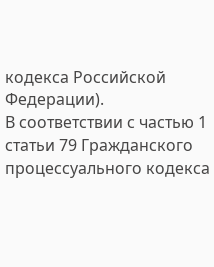кодекса Российской Федерации).
В соответствии с частью 1 статьи 79 Гражданского процессуального кодекса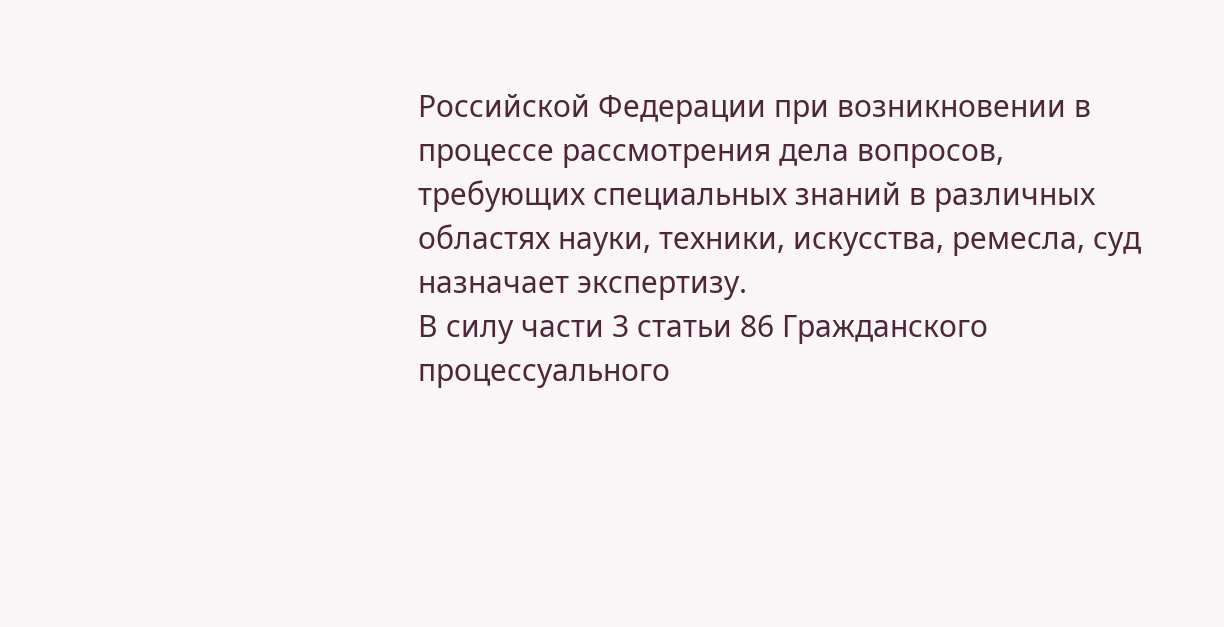Российской Федерации при возникновении в процессе рассмотрения дела вопросов, требующих специальных знаний в различных областях науки, техники, искусства, ремесла, суд назначает экспертизу.
В силу части 3 статьи 86 Гражданского процессуального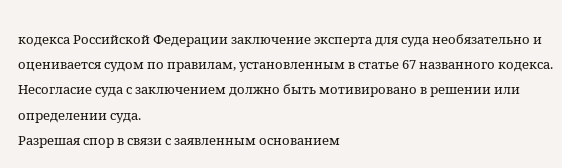кодекса Российской Федерации заключение эксперта для суда необязательно и оценивается судом по правилам, установленным в статье 67 названного кодекса. Несогласие суда с заключением должно быть мотивировано в решении или определении суда.
Разрешая спор в связи с заявленным основанием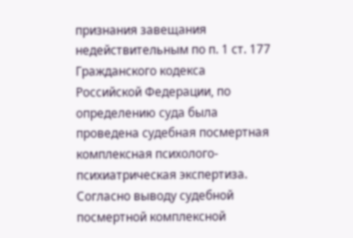признания завещания недействительным по п. 1 ст. 177 Гражданского кодекса Российской Федерации, по определению суда была проведена судебная посмертная комплексная психолого-психиатрическая экспертиза.
Согласно выводу судебной посмертной комплексной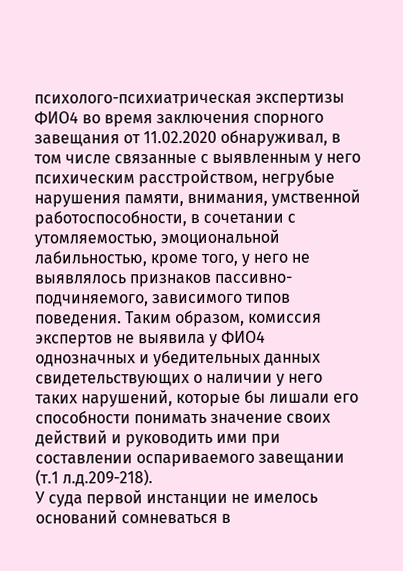психолого-психиатрическая экспертизы ФИО4 во время заключения спорного завещания от 11.02.2020 обнаруживал, в том числе связанные с выявленным у него психическим расстройством, негрубые нарушения памяти, внимания, умственной работоспособности, в сочетании с утомляемостью, эмоциональной лабильностью, кроме того, у него не выявлялось признаков пассивно-подчиняемого, зависимого типов поведения. Таким образом, комиссия экспертов не выявила у ФИО4 однозначных и убедительных данных свидетельствующих о наличии у него таких нарушений, которые бы лишали его способности понимать значение своих действий и руководить ими при составлении оспариваемого завещании (т.1 л.д.209-218).
У суда первой инстанции не имелось оснований сомневаться в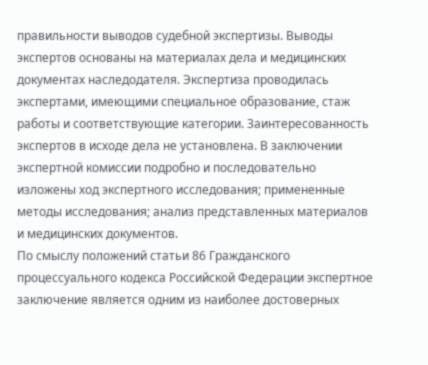правильности выводов судебной экспертизы. Выводы экспертов основаны на материалах дела и медицинских документах наследодателя. Экспертиза проводилась экспертами, имеющими специальное образование, стаж работы и соответствующие категории. Заинтересованность экспертов в исходе дела не установлена. В заключении экспертной комиссии подробно и последовательно изложены ход экспертного исследования; примененные методы исследования; анализ представленных материалов и медицинских документов.
По смыслу положений статьи 86 Гражданского процессуального кодекса Российской Федерации экспертное заключение является одним из наиболее достоверных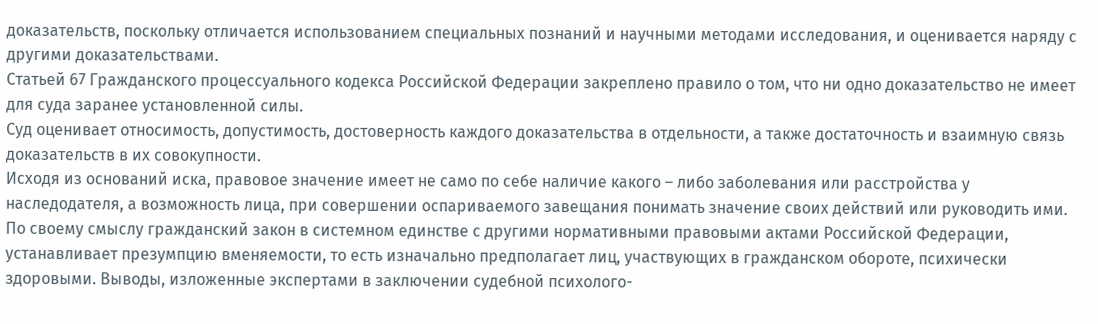доказательств, поскольку отличается использованием специальных познаний и научными методами исследования, и оценивается наряду с другими доказательствами.
Статьей 67 Гражданского процессуального кодекса Российской Федерации закреплено правило о том, что ни одно доказательство не имеет для суда заранее установленной силы.
Суд оценивает относимость, допустимость, достоверность каждого доказательства в отдельности, а также достаточность и взаимную связь доказательств в их совокупности.
Исходя из оснований иска, правовое значение имеет не само по себе наличие какого – либо заболевания или расстройства у наследодателя, а возможность лица, при совершении оспариваемого завещания понимать значение своих действий или руководить ими.
По своему смыслу гражданский закон в системном единстве с другими нормативными правовыми актами Российской Федерации, устанавливает презумпцию вменяемости, то есть изначально предполагает лиц, участвующих в гражданском обороте, психически здоровыми. Выводы, изложенные экспертами в заключении судебной психолого-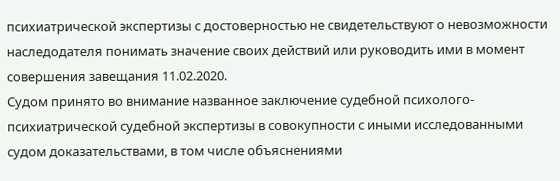психиатрической экспертизы с достоверностью не свидетельствуют о невозможности наследодателя понимать значение своих действий или руководить ими в момент совершения завещания 11.02.2020.
Судом принято во внимание названное заключение судебной психолого-психиатрической судебной экспертизы в совокупности с иными исследованными судом доказательствами, в том числе объяснениями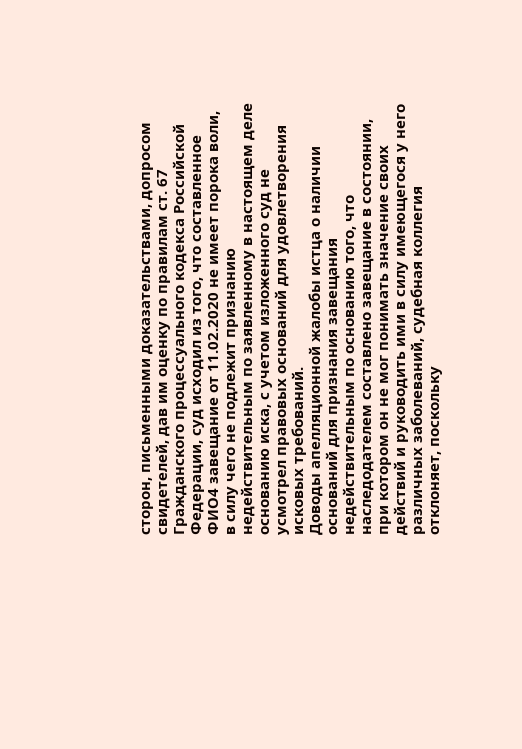сторон, письменными доказательствами, допросом свидетелей, дав им оценку по правилам ст. 67 Гражданского процессуального кодекса Российской Федерации, суд исходил из того, что составленное ФИО4 завещание от 11.02.2020 не имеет порока воли, в силу чего не подлежит признанию недействительным по заявленному в настоящем деле основанию иска, с учетом изложенного суд не усмотрел правовых оснований для удовлетворения исковых требований.
Доводы апелляционной жалобы истца о наличии оснований для признания завещания недействительным по основанию того, что наследодателем составлено завещание в состоянии, при котором он не мог понимать значение своих действий и руководить ими в силу имеющегося у него различных заболеваний, судебная коллегия отклоняет, поскольку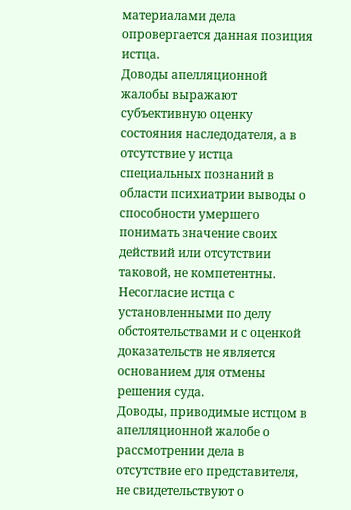материалами дела опровергается данная позиция истца.
Доводы апелляционной жалобы выражают субъективную оценку состояния наследодателя, а в отсутствие у истца специальных познаний в области психиатрии выводы о способности умершего понимать значение своих действий или отсутствии таковой, не компетентны.
Несогласие истца с установленными по делу обстоятельствами и с оценкой доказательств не является основанием для отмены решения суда.
Доводы, приводимые истцом в апелляционной жалобе о рассмотрении дела в отсутствие его представителя, не свидетельствуют о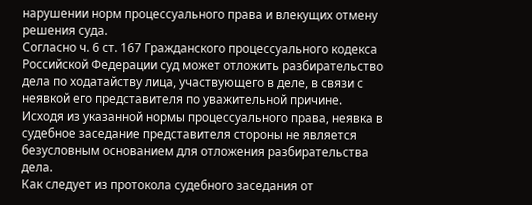нарушении норм процессуального права и влекущих отмену решения суда.
Согласно ч. 6 ст. 167 Гражданского процессуального кодекса Российской Федерации суд может отложить разбирательство дела по ходатайству лица, участвующего в деле, в связи с неявкой его представителя по уважительной причине.
Исходя из указанной нормы процессуального права, неявка в судебное заседание представителя стороны не является безусловным основанием для отложения разбирательства дела.
Как следует из протокола судебного заседания от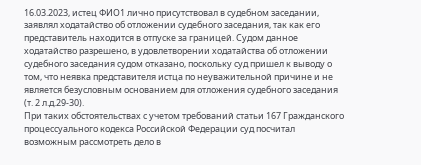16.03.2023, истец ФИО1 лично присутствовал в судебном заседании, заявлял ходатайство об отложении судебного заседания, так как его представитель находится в отпуске за границей. Судом данное ходатайство разрешено, в удовлетворении ходатайства об отложении судебного заседания судом отказано, поскольку суд пришел к выводу о том, что неявка представителя истца по неуважительной причине и не является безусловным основанием для отложения судебного заседания (т. 2 л.д.29-30).
При таких обстоятельствах с учетом требований статьи 167 Гражданского процессуального кодекса Российской Федерации суд посчитал возможным рассмотреть дело в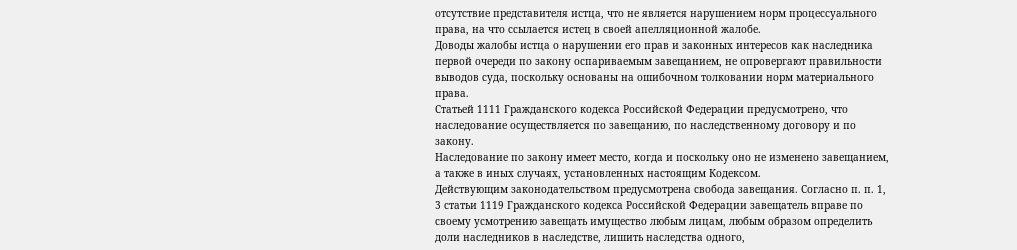отсутствие представителя истца, что не является нарушением норм процессуального права, на что ссылается истец в своей апелляционной жалобе.
Доводы жалобы истца о нарушении его прав и законных интересов как наследника первой очереди по закону оспариваемым завещанием, не опровергают правильности выводов суда, поскольку основаны на ошибочном толковании норм материального права.
Статьей 1111 Гражданского кодекса Российской Федерации предусмотрено, что наследование осуществляется по завещанию, по наследственному договору и по закону.
Наследование по закону имеет место, когда и поскольку оно не изменено завещанием, а также в иных случаях, установленных настоящим Кодексом.
Действующим законодательством предусмотрена свобода завещания. Согласно п. п. 1, 3 статьи 1119 Гражданского кодекса Российской Федерации завещатель вправе по своему усмотрению завещать имущество любым лицам, любым образом определить доли наследников в наследстве, лишить наследства одного,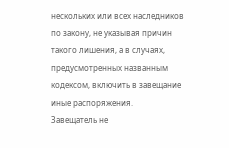нескольких или всех наследников по закону, не указывая причин такого лишения, а в случаях, предусмотренных названным кодексом, включить в завещание иные распоряжения.
Завещатель не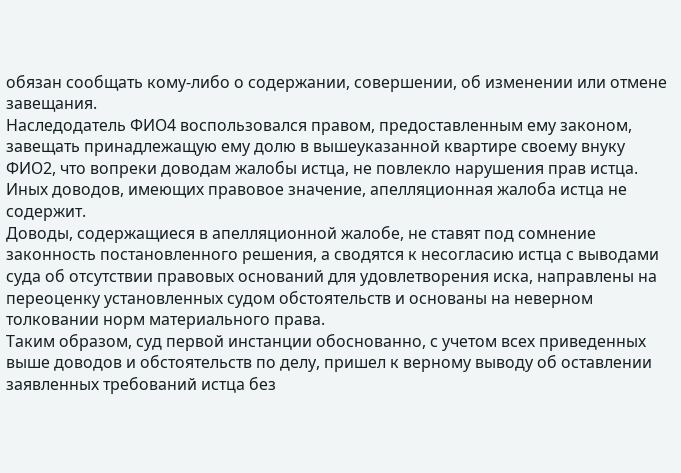обязан сообщать кому-либо о содержании, совершении, об изменении или отмене завещания.
Наследодатель ФИО4 воспользовался правом, предоставленным ему законом, завещать принадлежащую ему долю в вышеуказанной квартире своему внуку ФИО2, что вопреки доводам жалобы истца, не повлекло нарушения прав истца.
Иных доводов, имеющих правовое значение, апелляционная жалоба истца не содержит.
Доводы, содержащиеся в апелляционной жалобе, не ставят под сомнение законность постановленного решения, а сводятся к несогласию истца с выводами суда об отсутствии правовых оснований для удовлетворения иска, направлены на переоценку установленных судом обстоятельств и основаны на неверном толковании норм материального права.
Таким образом, суд первой инстанции обоснованно, с учетом всех приведенных выше доводов и обстоятельств по делу, пришел к верному выводу об оставлении заявленных требований истца без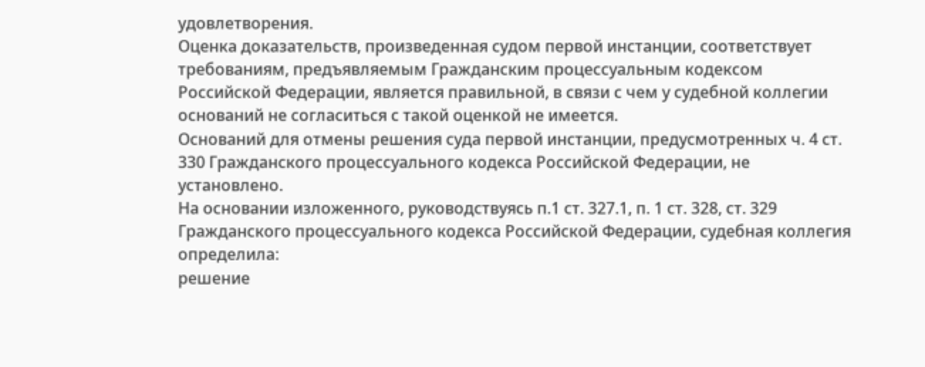удовлетворения.
Оценка доказательств, произведенная судом первой инстанции, соответствует требованиям, предъявляемым Гражданским процессуальным кодексом Российской Федерации, является правильной, в связи с чем у судебной коллегии оснований не согласиться с такой оценкой не имеется.
Оснований для отмены решения суда первой инстанции, предусмотренных ч. 4 ст. 330 Гражданского процессуального кодекса Российской Федерации, не установлено.
На основании изложенного, руководствуясь п.1 ст. 327.1, п. 1 ст. 328, ст. 329 Гражданского процессуального кодекса Российской Федерации, судебная коллегия
определила:
решение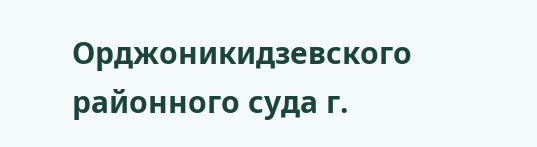Орджоникидзевского районного суда г.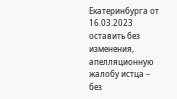Екатеринбурга от 16.03.2023 оставить без изменения, апелляционную жалобу истца – без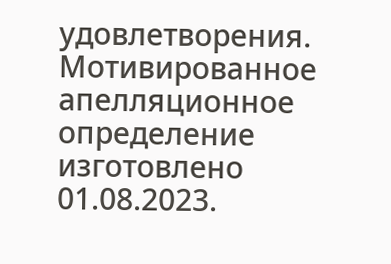удовлетворения.
Мотивированное апелляционное определение изготовлено 01.08.2023.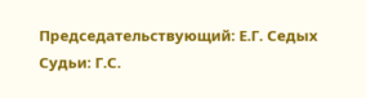Председательствующий: Е.Г. Седых
Судьи: Г.С.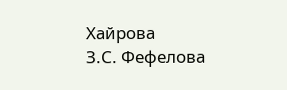Хайрова
З.С. Фефелова